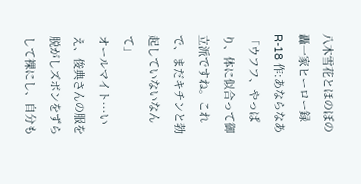八木雪花とほのぼの轟一家ヒーロー録 R-18 作:あならなあ
「ウフフ、やっぱり、体に似合って御立派ですね。これで、まだキチンと勃起していないなんて」
オールマイト···いえ、俊典さんの服を脱がしズボンをずらして裸にし、自分も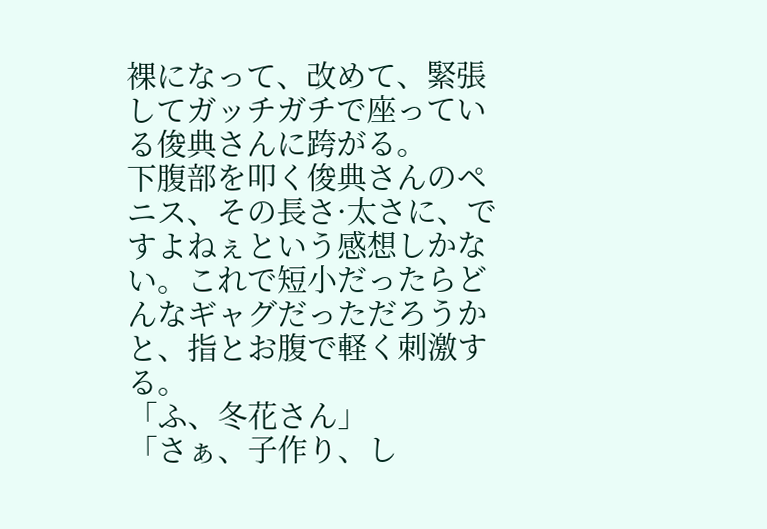裸になって、改めて、緊張してガッチガチで座っている俊典さんに跨がる。
下腹部を叩く俊典さんのペニス、その長さ·太さに、ですよねぇという感想しかない。これで短小だったらどんなギャグだっただろうかと、指とお腹で軽く刺激する。
「ふ、冬花さん」
「さぁ、子作り、し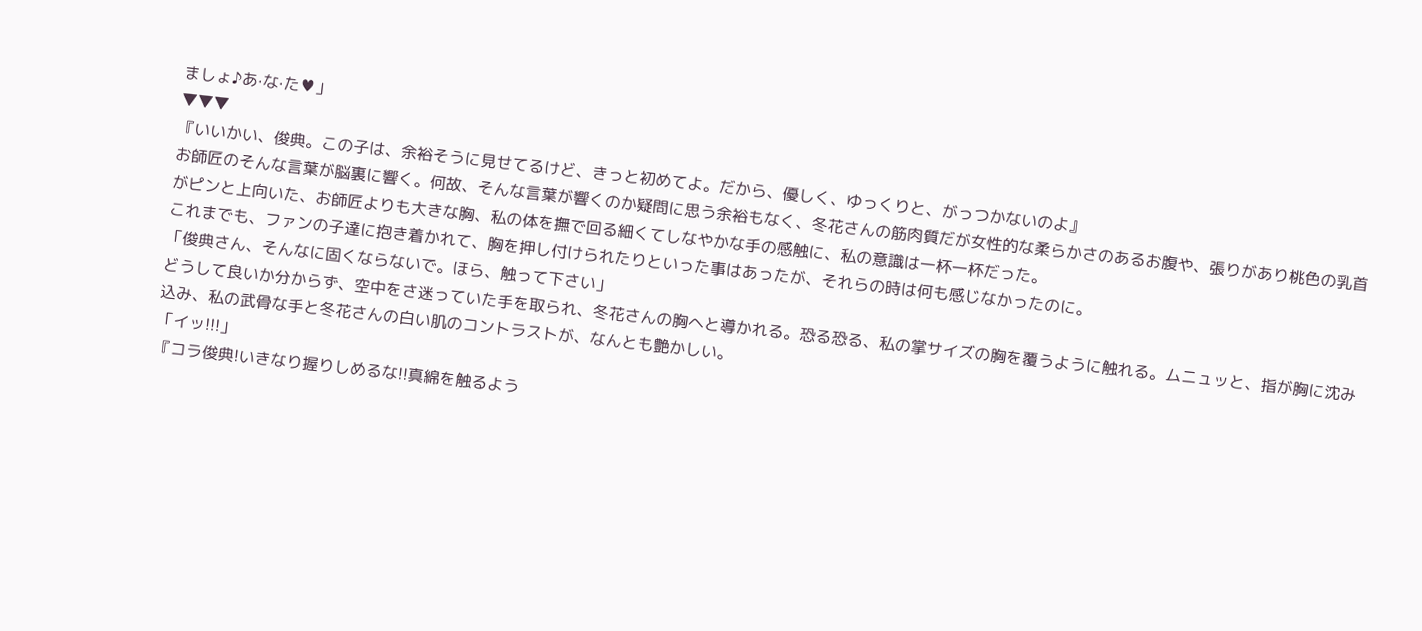ましょ♪あ·な·た♥」
▼▼▼
『いいかい、俊典。この子は、余裕そうに見せてるけど、きっと初めてよ。だから、優しく、ゆっくりと、がっつかないのよ』
お師匠のそんな言葉が脳裏に響く。何故、そんな言葉が響くのか疑問に思う余裕もなく、冬花さんの筋肉質だが女性的な柔らかさのあるお腹や、張りがあり桃色の乳首がピンと上向いた、お師匠よりも大きな胸、私の体を撫で回る細くてしなやかな手の感触に、私の意識は一杯一杯だった。
これまでも、ファンの子達に抱き着かれて、胸を押し付けられたりといった事はあったが、それらの時は何も感じなかったのに。
「俊典さん、そんなに固くならないで。ほら、触って下さい」
どうして良いか分からず、空中をさ迷っていた手を取られ、冬花さんの胸へと導かれる。恐る恐る、私の掌サイズの胸を覆うように触れる。ムニュッと、指が胸に沈み込み、私の武骨な手と冬花さんの白い肌のコントラストが、なんとも艶かしい。
「イッ!!!」
『コラ俊典!いきなり握りしめるな!!真綿を触るよう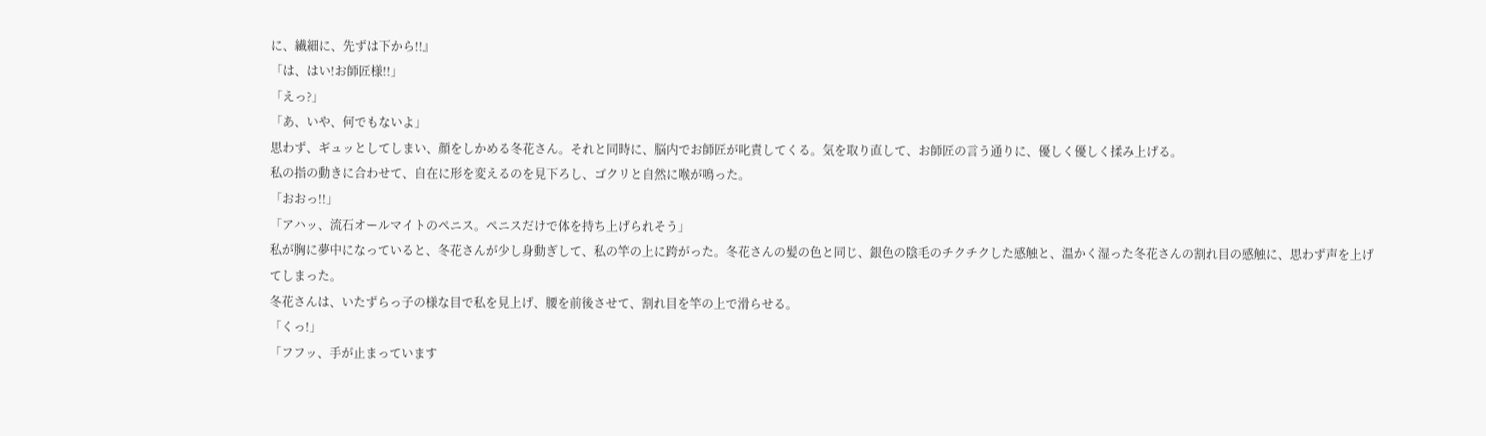に、繊細に、先ずは下から!!』
「は、はい!お師匠様!!」
「えっ?」
「あ、いや、何でもないよ」
思わず、ギュッとしてしまい、顔をしかめる冬花さん。それと同時に、脳内でお師匠が叱責してくる。気を取り直して、お師匠の言う通りに、優しく優しく揉み上げる。
私の指の動きに合わせて、自在に形を変えるのを見下ろし、ゴクリと自然に喉が鳴った。
「おおっ!!」
「アハッ、流石オールマイトのペニス。ペニスだけで体を持ち上げられそう」
私が胸に夢中になっていると、冬花さんが少し身動ぎして、私の竿の上に跨がった。冬花さんの髪の色と同じ、銀色の陰毛のチクチクした感触と、温かく湿った冬花さんの割れ目の感触に、思わず声を上げてしまった。
冬花さんは、いたずらっ子の様な目で私を見上げ、腰を前後させて、割れ目を竿の上で滑らせる。
「くっ!」
「フフッ、手が止まっています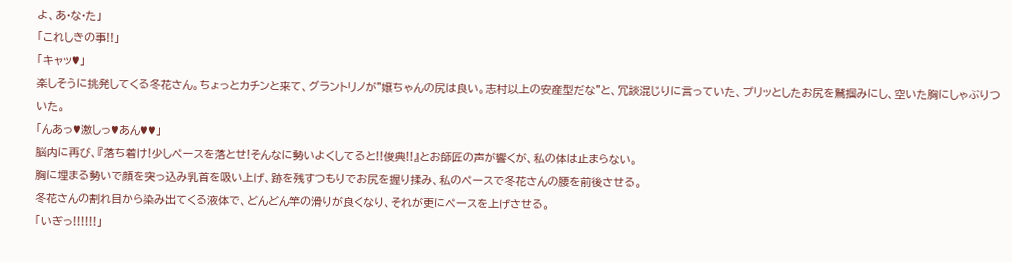よ、あ·な·た」
「これしきの事!!」
「キャッ♥」
楽しそうに挑発してくる冬花さん。ちょっとカチンと来て、グラントリノが"嬢ちゃんの尻は良い。志村以上の安産型だな"と、冗談混じりに言っていた、プリッとしたお尻を鷲掴みにし、空いた胸にしゃぶりついた。
「んあっ♥激しっ♥あん♥♥」
脳内に再び、『落ち着け!少しペースを落とせ!そんなに勢いよくしてると!!俊典!!』とお師匠の声が響くが、私の体は止まらない。
胸に埋まる勢いで顔を突っ込み乳首を吸い上げ、跡を残すつもりでお尻を握り揉み、私のペースで冬花さんの腰を前後させる。
冬花さんの割れ目から染み出てくる液体で、どんどん竿の滑りが良くなり、それが更にペースを上げさせる。
「いぎっ!!!!!!」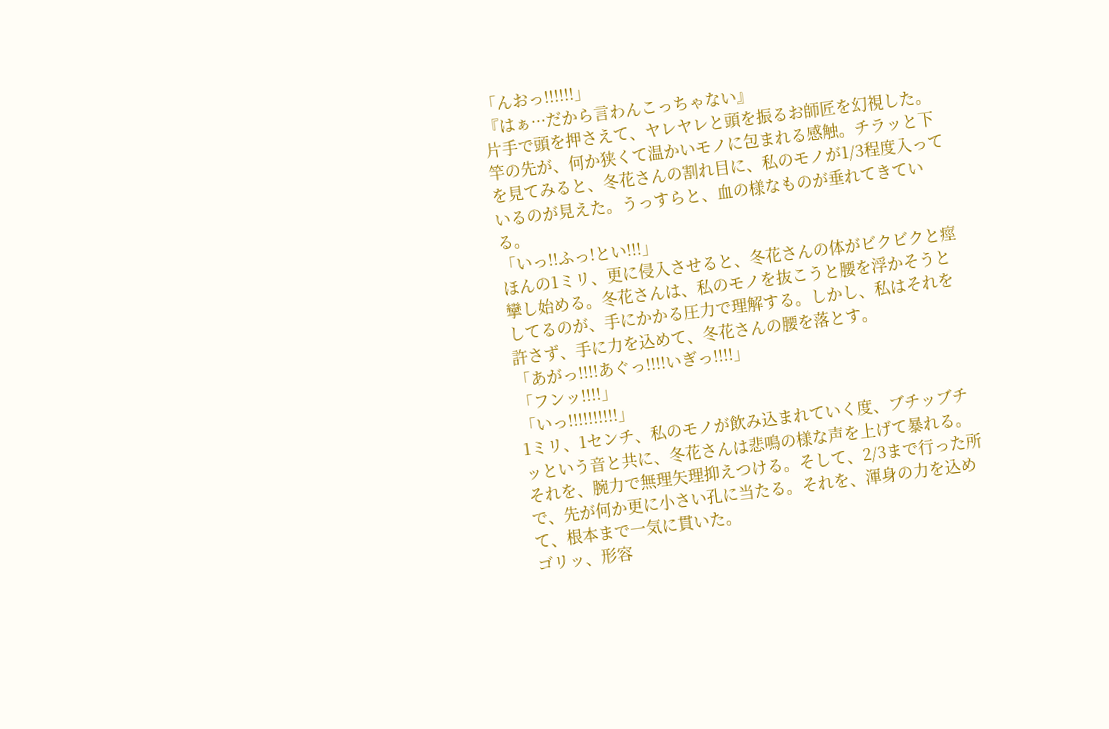「んおっ!!!!!!」
『はぁ···だから言わんこっちゃない』
片手で頭を押さえて、ヤレヤレと頭を振るお師匠を幻視した。竿の先が、何か狭くて温かいモノに包まれる感触。チラッと下を見てみると、冬花さんの割れ目に、私のモノが1/3程度入っているのが見えた。うっすらと、血の様なものが垂れてきている。
「いっ!!ふっ!とい!!!」
ほんの1ミリ、更に侵入させると、冬花さんの体がビクビクと痙攣し始める。冬花さんは、私のモノを抜こうと腰を浮かそうとしてるのが、手にかかる圧力で理解する。しかし、私はそれを許さず、手に力を込めて、冬花さんの腰を落とす。
「あがっ!!!!あぐっ!!!!いぎっ!!!!」
「フンッ!!!!」
「いっ!!!!!!!!!!」
1ミリ、1センチ、私のモノが飲み込まれていく度、ブチッブチッという音と共に、冬花さんは悲鳴の様な声を上げて暴れる。それを、腕力で無理矢理抑えつける。そして、2/3まで行った所で、先が何か更に小さい孔に当たる。それを、渾身の力を込めて、根本まで一気に貫いた。
ゴリッ、形容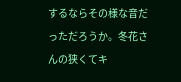するならその様な音だっただろうか。冬花さんの狭くてキ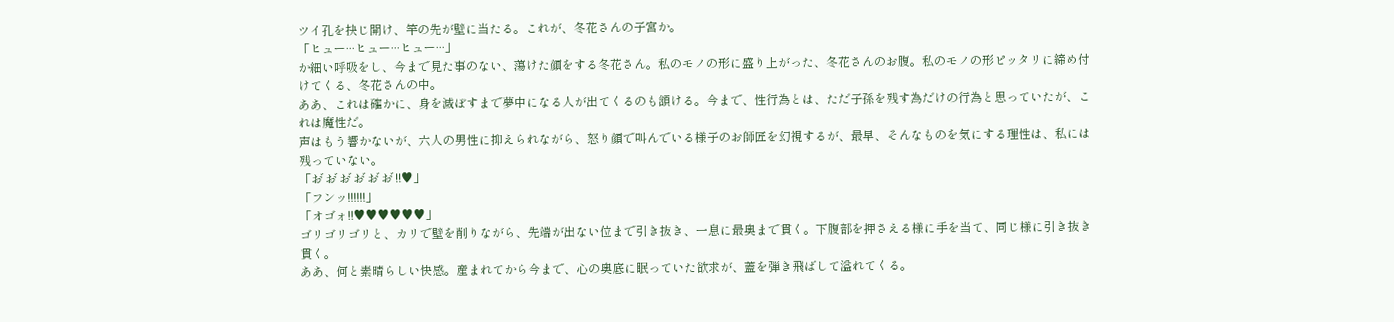ツイ孔を抉じ開け、竿の先が壁に当たる。これが、冬花さんの子宮か。
「ヒュー···ヒュー···ヒュー···」
か細い呼吸をし、今まで見た事のない、蕩けた顔をする冬花さん。私のモノの形に盛り上がった、冬花さんのお腹。私のモノの形ピッタリに締め付けてくる、冬花さんの中。
ああ、これは確かに、身を滅ぼすまで夢中になる人が出てくるのも頷ける。今まで、性行為とは、ただ子孫を残す為だけの行為と思っていたが、これは魔性だ。
声はもう響かないが、六人の男性に抑えられながら、怒り顔で叫んでいる様子のお師匠を幻視するが、最早、そんなものを気にする理性は、私には残っていない。
「お゛お゛お゛お゛お゛お゛!!♥」
「フンッ!!!!!!」
「オゴォ!!♥♥♥♥♥♥」
ゴリゴリゴリと、カリで壁を削りながら、先端が出ない位まで引き抜き、一息に最奥まで貫く。下腹部を押さえる様に手を当て、同じ様に引き抜き貫く。
ああ、何と素晴らしい快感。産まれてから今まで、心の奥底に眠っていた欲求が、蓋を弾き飛ばして溢れてくる。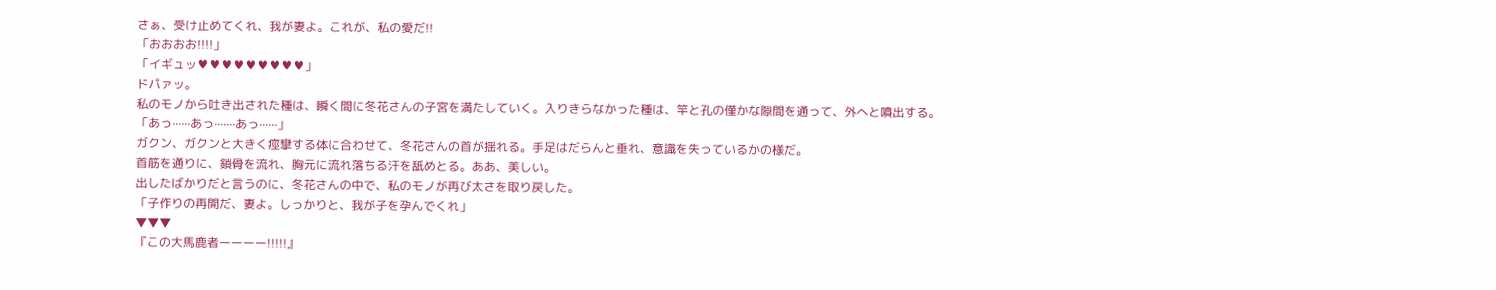さぁ、受け止めてくれ、我が妻よ。これが、私の愛だ!!
「おおおお!!!!」
「イギュッ♥♥♥♥♥♥♥♥♥」
ドパァッ。
私のモノから吐き出された種は、瞬く間に冬花さんの子宮を満たしていく。入りきらなかった種は、竿と孔の僅かな隙間を通って、外へと噴出する。
「あっ······あっ·······あっ······」
ガクン、ガクンと大きく痙攣する体に合わせて、冬花さんの首が揺れる。手足はだらんと垂れ、意識を失っているかの様だ。
首筋を通りに、鎖骨を流れ、胸元に流れ落ちる汗を舐めとる。ああ、美しい。
出したばかりだと言うのに、冬花さんの中で、私のモノが再び太さを取り戻した。
「子作りの再開だ、妻よ。しっかりと、我が子を孕んでくれ」
▼▼▼
『この大馬鹿者ーーーー!!!!!』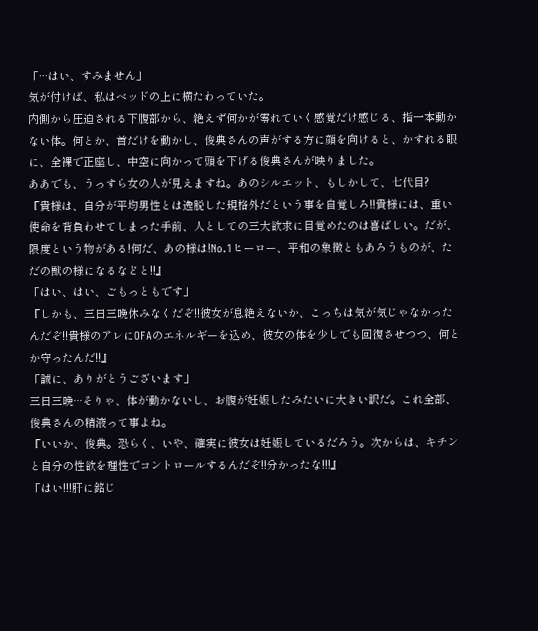「···はい、すみません」
気が付けば、私はベッドの上に横たわっていた。
内側から圧迫される下腹部から、絶えず何かが零れていく感覚だけ感じる、指一本動かない体。何とか、首だけを動かし、俊典さんの声がする方に顔を向けると、かすれる眼に、全裸で正座し、中空に向かって頭を下げる俊典さんが映りました。
ああでも、うっすら女の人が見えますね。あのシルエット、もしかして、七代目?
『貴様は、自分が平均男性とは逸脱した規格外だという事を自覚しろ!!貴様には、重い使命を背負わせてしまった手前、人としての三大欲求に目覚めたのは喜ばしい。だが、限度という物がある!何だ、あの様は!No.1ヒーロー、平和の象徴ともあろうものが、ただの獣の様になるなどと!!』
「はい、はい、ごもっともです」
『しかも、三日三晩休みなくだぞ!!彼女が息絶えないか、こっちは気が気じゃなかったんだぞ!!貴様のアレにOFAのエネルギーを込め、彼女の体を少しでも回復させつつ、何とか守ったんだ!!』
「誠に、ありがとうございます」
三日三晩···そりゃ、体が動かないし、お腹が妊娠したみたいに大きい訳だ。これ全部、俊典さんの精液って事よね。
『いいか、俊典。恐らく、いや、確実に彼女は妊娠しているだろう。次からは、キチンと自分の性欲を理性でコントロールするんだぞ!!分かったな!!!』
「はい!!!肝に銘じ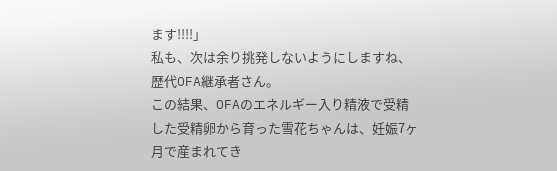ます!!!!」
私も、次は余り挑発しないようにしますね、歴代OFA継承者さん。
この結果、OFAのエネルギー入り精液で受精した受精卵から育った雪花ちゃんは、妊娠7ヶ月で産まれてき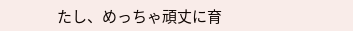たし、めっちゃ頑丈に育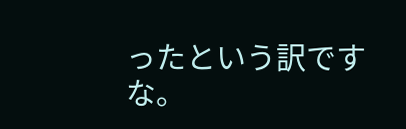ったという訳ですな。